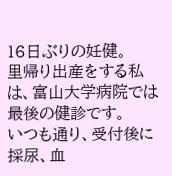16日ぶりの妊健。
里帰り出産をする私は、富山大学病院では最後の健診です。
いつも通り、受付後に採尿、血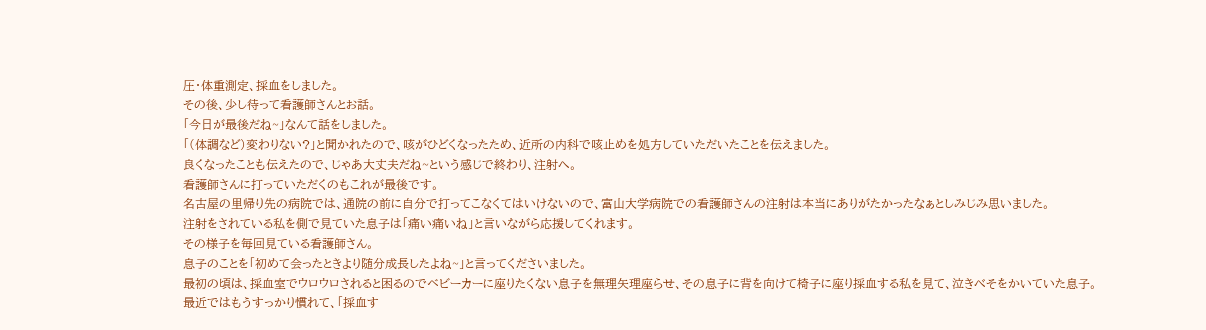圧・体重測定、採血をしました。
その後、少し待って看護師さんとお話。
「今日が最後だね~」なんて話をしました。
「(体調など)変わりない?」と聞かれたので、咳がひどくなったため、近所の内科で咳止めを処方していただいたことを伝えました。
良くなったことも伝えたので、じゃあ大丈夫だね~という感じで終わり、注射へ。
看護師さんに打っていただくのもこれが最後です。
名古屋の里帰り先の病院では、通院の前に自分で打ってこなくてはいけないので、富山大学病院での看護師さんの注射は本当にありがたかったなぁとしみじみ思いました。
注射をされている私を側で見ていた息子は「痛い痛いね」と言いながら応援してくれます。
その様子を毎回見ている看護師さん。
息子のことを「初めて会ったときより随分成長したよね~」と言ってくださいました。
最初の頃は、採血室でウロウロされると困るのでベビーカーに座りたくない息子を無理矢理座らせ、その息子に背を向けて椅子に座り採血する私を見て、泣きべそをかいていた息子。
最近ではもうすっかり慣れて、「採血す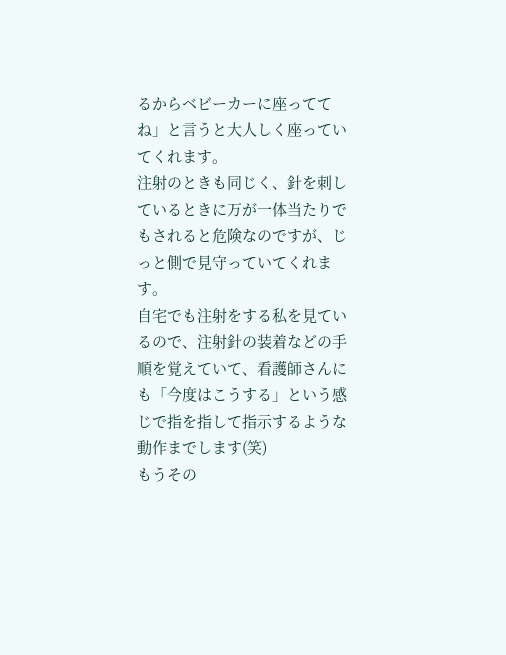るからベビーカーに座っててね」と言うと大人しく座っていてくれます。
注射のときも同じく、針を刺しているときに万が一体当たりでもされると危険なのですが、じっと側で見守っていてくれます。
自宅でも注射をする私を見ているので、注射針の装着などの手順を覚えていて、看護師さんにも「今度はこうする」という感じで指を指して指示するような動作までします(笑)
もうその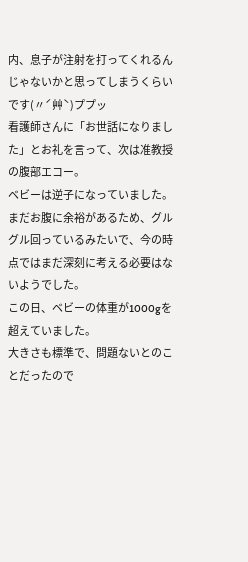内、息子が注射を打ってくれるんじゃないかと思ってしまうくらいです(〃ˊ艸ˋ)ププッ
看護師さんに「お世話になりました」とお礼を言って、次は准教授の腹部エコー。
ベビーは逆子になっていました。
まだお腹に余裕があるため、グルグル回っているみたいで、今の時点ではまだ深刻に考える必要はないようでした。
この日、ベビーの体重が1000gを超えていました。
大きさも標準で、問題ないとのことだったので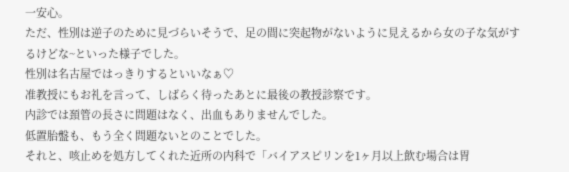一安心。
ただ、性別は逆子のために見づらいそうで、足の間に突起物がないように見えるから女の子な気がするけどな~といった様子でした。
性別は名古屋ではっきりするといいなぁ♡
准教授にもお礼を言って、しばらく待ったあとに最後の教授診察です。
内診では頚管の長さに問題はなく、出血もありませんでした。
低置胎盤も、もう全く問題ないとのことでした。
それと、咳止めを処方してくれた近所の内科で「バイアスピリンを1ヶ月以上飲む場合は胃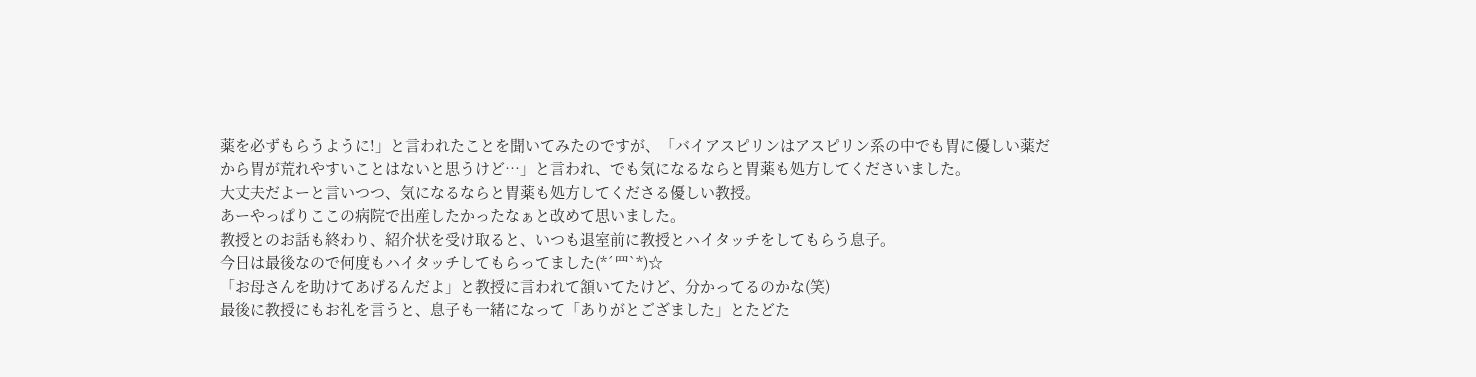薬を必ずもらうように!」と言われたことを聞いてみたのですが、「バイアスピリンはアスピリン系の中でも胃に優しい薬だから胃が荒れやすいことはないと思うけど…」と言われ、でも気になるならと胃薬も処方してくださいました。
大丈夫だよーと言いつつ、気になるならと胃薬も処方してくださる優しい教授。
あーやっぱりここの病院で出産したかったなぁと改めて思いました。
教授とのお話も終わり、紹介状を受け取ると、いつも退室前に教授とハイタッチをしてもらう息子。
今日は最後なので何度もハイタッチしてもらってました(*´罒`*)☆
「お母さんを助けてあげるんだよ」と教授に言われて頷いてたけど、分かってるのかな(笑)
最後に教授にもお礼を言うと、息子も一緒になって「ありがとござました」とたどた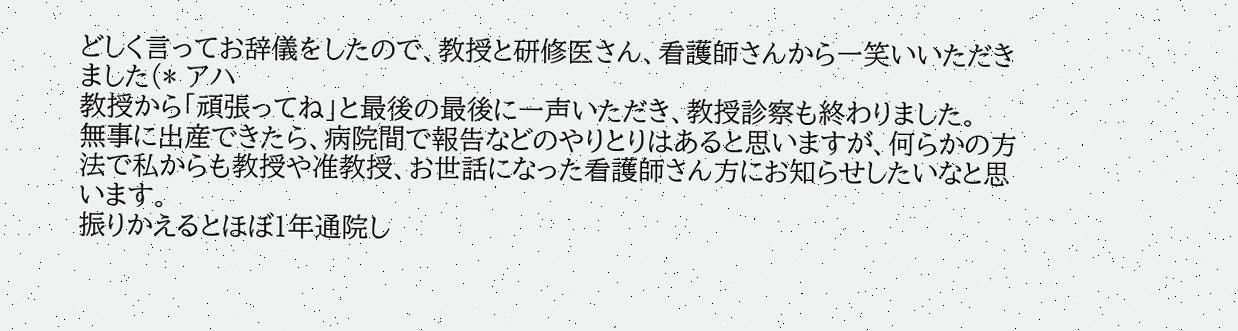どしく言ってお辞儀をしたので、教授と研修医さん、看護師さんから一笑いいただきました(* アハ
教授から「頑張ってね」と最後の最後に一声いただき、教授診察も終わりました。
無事に出産できたら、病院間で報告などのやりとりはあると思いますが、何らかの方法で私からも教授や准教授、お世話になった看護師さん方にお知らせしたいなと思います。
振りかえるとほぼ1年通院し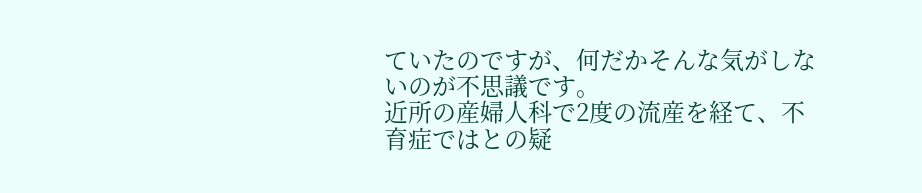ていたのですが、何だかそんな気がしないのが不思議です。
近所の産婦人科で2度の流産を経て、不育症ではとの疑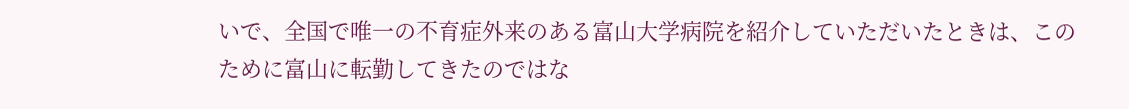いで、全国で唯一の不育症外来のある富山大学病院を紹介していただいたときは、このために富山に転勤してきたのではな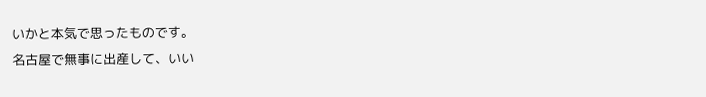いかと本気で思ったものです。
名古屋で無事に出産して、いい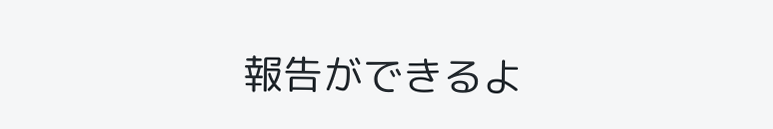報告ができるよ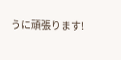うに頑張ります!